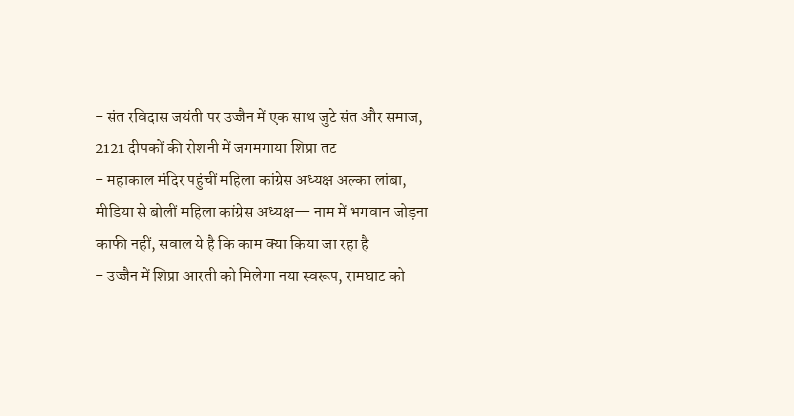- संत रविदास जयंती पर उज्जैन में एक साथ जुटे संत और समाज, 2121 दीपकों की रोशनी में जगमगाया शिप्रा तट
- महाकाल मंदिर पहुंचीं महिला कांग्रेस अध्यक्ष अल्का लांबा, मीडिया से बोलीं महिला कांग्रेस अध्यक्ष— नाम में भगवान जोड़ना काफी नहीं, सवाल ये है कि काम क्या किया जा रहा है
- उज्जैन में शिप्रा आरती को मिलेगा नया स्वरूप, रामघाट को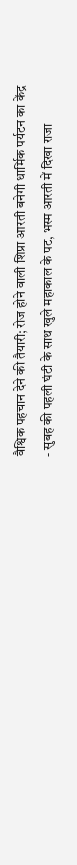वैश्विक पहचान देने की तैयारी; रोज होने वाली शिप्रा आरती बनेगी धार्मिक पर्यटन का केंद्र
- सुबह की पहली घंटी के साथ खुले महाकाल के पट, भस्म आरती में दिखा राजा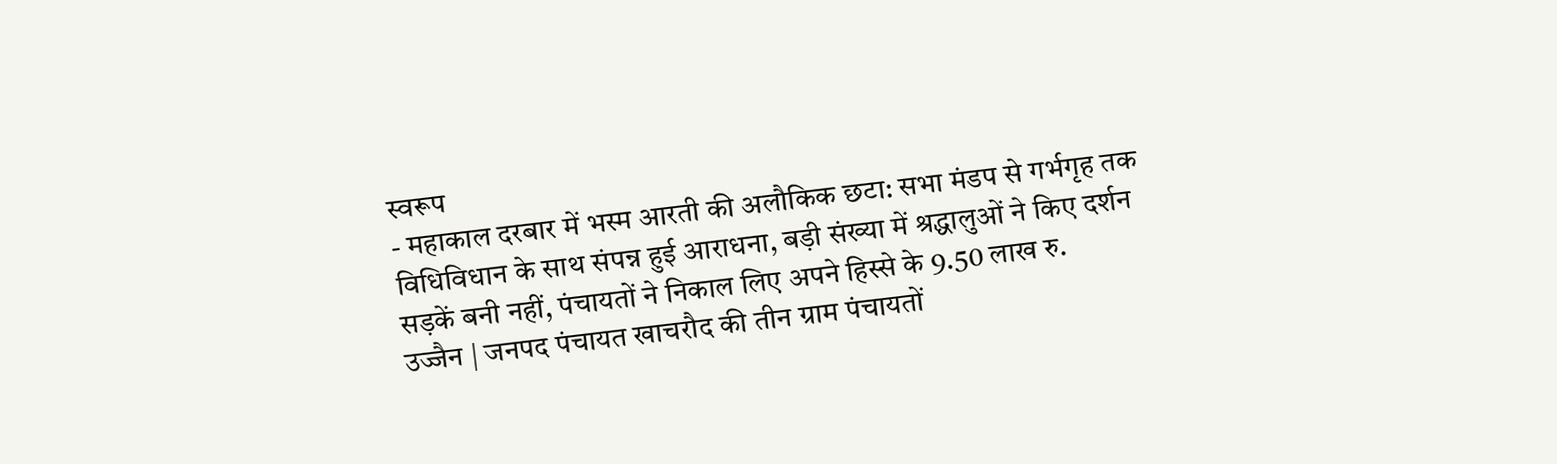स्वरूप
- महाकाल दरबार में भस्म आरती की अलौकिक छटा: सभा मंडप से गर्भगृह तक विधिविधान के साथ संपन्न हुई आराधना, बड़ी संख्या में श्रद्धालुओं ने किए दर्शन
सड़कें बनी नहीं, पंचायतों ने निकाल लिए अपने हिस्से के 9.50 लाख रु.
उज्जैन | जनपद पंचायत खाचरौद की तीन ग्राम पंचायतों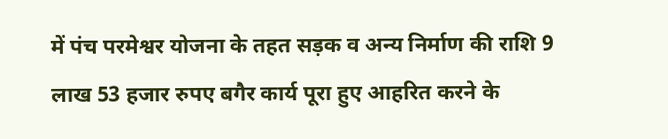में पंच परमेश्वर योजना के तहत सड़क व अन्य निर्माण की राशि 9 लाख 53 हजार रुपए बगैर कार्य पूरा हुए आहरित करने के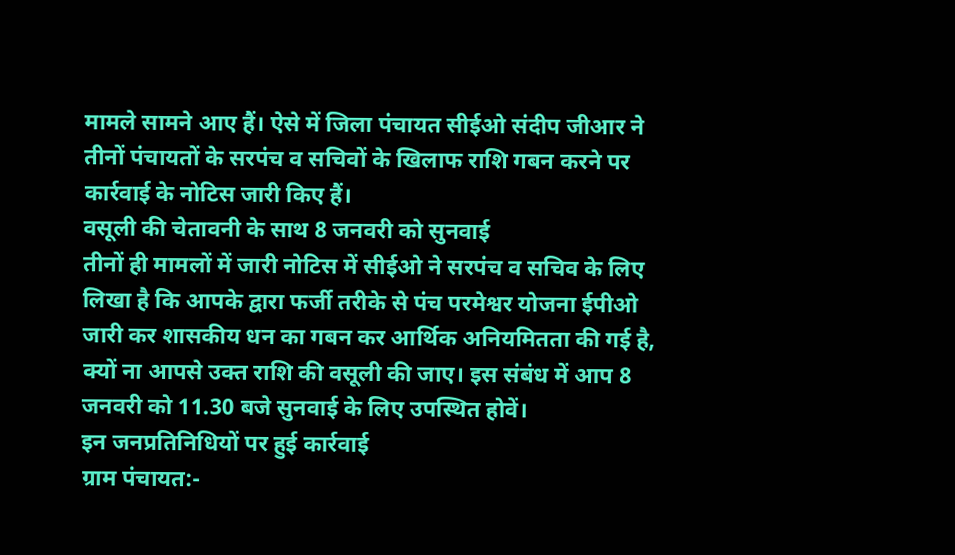मामले सामने आए हैं। ऐसे में जिला पंचायत सीईओ संदीप जीआर ने तीनों पंचायतों के सरपंच व सचिवों के खिलाफ राशि गबन करने पर कार्रवाई के नोटिस जारी किए हैं।
वसूली की चेतावनी के साथ 8 जनवरी को सुनवाई
तीनों ही मामलों में जारी नोटिस में सीईओ ने सरपंच व सचिव के लिए लिखा है कि आपके द्वारा फर्जी तरीके से पंच परमेश्वर योजना ईपीओ जारी कर शासकीय धन का गबन कर आर्थिक अनियमितता की गई है, क्यों ना आपसे उक्त राशि की वसूली की जाए। इस संबंध में आप 8 जनवरी को 11.30 बजे सुनवाई के लिए उपस्थित होवें।
इन जनप्रतिनिधियों पर हुई कार्रवाई
ग्राम पंचायत:-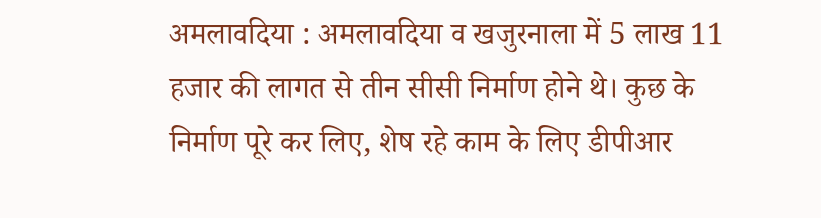अमलावदिया : अमलावदिया व खजुरनाला में 5 लाख 11 हजार की लागत से तीन सीसी निर्माण होने थे। कुछ के निर्माण पूरे कर लिए, शेष रहे काम के लिए डीपीआर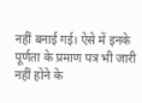नहीं बनाई गई। ऐसे में इनके पूर्णता के प्रमाण पत्र भी जारी नहीं होने के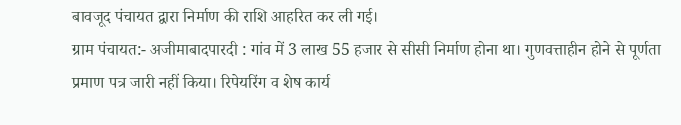बावजूद पंचायत द्वारा निर्माण की राशि आहरित कर ली गई।
ग्राम पंचायत:- अजीमाबादपारदी : गांव में 3 लाख 55 हजार से सीसी निर्माण होना था। गुणवत्ताहीन होने से पूर्णता प्रमाण पत्र जारी नहीं किया। रिपेयरिंग व शेष कार्य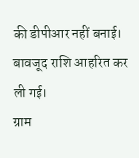की डीपीआर नहीं बनाई। बावजूद राशि आहरित कर ली गई।
ग्राम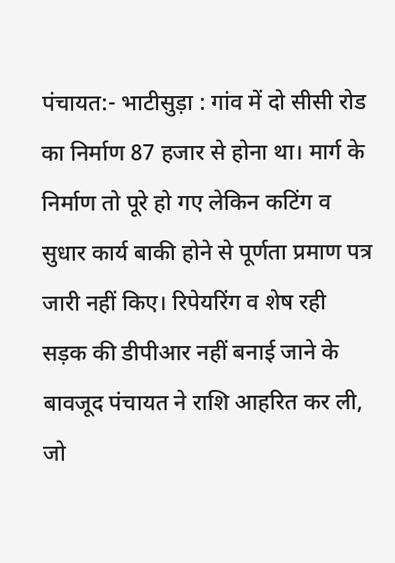पंचायत:- भाटीसुड़ा : गांव में दो सीसी रोड का निर्माण 87 हजार से होना था। मार्ग के निर्माण तो पूरे हो गए लेकिन कटिंग व सुधार कार्य बाकी होने से पूर्णता प्रमाण पत्र जारी नहीं किए। रिपेयरिंग व शेष रही सड़क की डीपीआर नहीं बनाई जाने के बावजूद पंचायत ने राशि आहरित कर ली, जो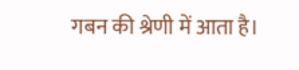गबन की श्रेणी में आता है।